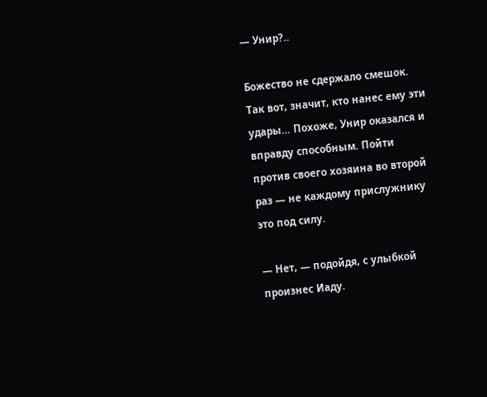— Унир?..

Божество не сдержало смешок. Так вот, значит, кто нанес ему эти удары… Похоже, Унир оказался и вправду способным. Пойти против своего хозяина во второй раз — не каждому прислужнику это под силу.

— Нет, — подойдя, с улыбкой произнес Иаду.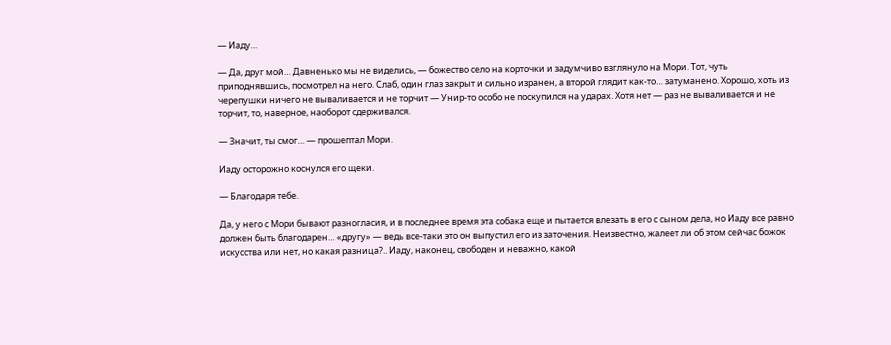— Иаду…

— Да, друг мой… Давненько мы не виделись, — божество село на корточки и задумчиво взглянуло на Мори. Тот, чуть приподнявшись, посмотрел на него. Слаб, один глаз закрыт и сильно изранен, а второй глядит как-то… затуманено. Хорошо, хоть из черепушки ничего не вываливается и не торчит — Унир-то особо не поскупился на ударах. Хотя нет — раз не вываливается и не торчит, то, наверное, наоборот сдерживался.

— Значит, ты смог… — прошептал Мори.

Иаду осторожно коснулся его щеки.

— Благодаря тебе.

Да, у него с Мори бывают разногласия, и в последнее время эта собака еще и пытается влезать в его с сыном дела, но Иаду все равно должен быть благодарен… «другу» — ведь все-таки это он выпустил его из заточения. Неизвестно, жалеет ли об этом сейчас божок искусства или нет, но какая разница?.. Иаду, наконец, свободен и неважно, какой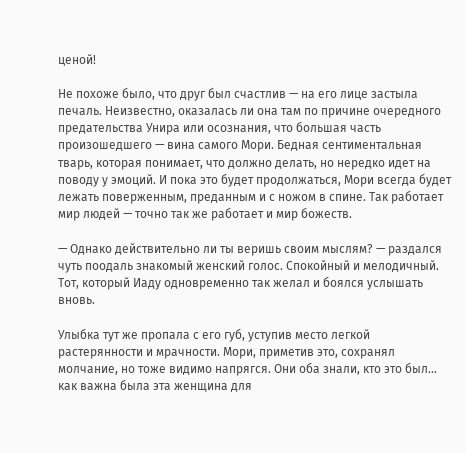ценой!

Не похоже было, что друг был счастлив — на его лице застыла печаль. Неизвестно, оказалась ли она там по причине очередного предательства Унира или осознания, что большая часть произошедшего — вина самого Мори. Бедная сентиментальная тварь, которая понимает, что должно делать, но нередко идет на поводу у эмоций. И пока это будет продолжаться, Мори всегда будет лежать поверженным, преданным и с ножом в спине. Так работает мир людей — точно так же работает и мир божеств.

— Однако действительно ли ты веришь своим мыслям? — раздался чуть поодаль знакомый женский голос. Спокойный и мелодичный. Тот, который Иаду одновременно так желал и боялся услышать вновь.

Улыбка тут же пропала с его губ, уступив место легкой растерянности и мрачности. Мори, приметив это, сохранял молчание, но тоже видимо напрягся. Они оба знали, кто это был… как важна была эта женщина для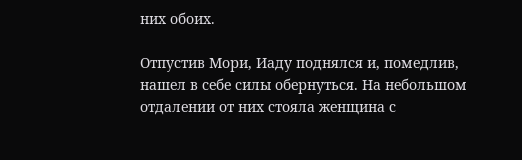них обоих.

Отпустив Мори, Иаду поднялся и, помедлив, нашел в себе силы обернуться. На небольшом отдалении от них стояла женщина с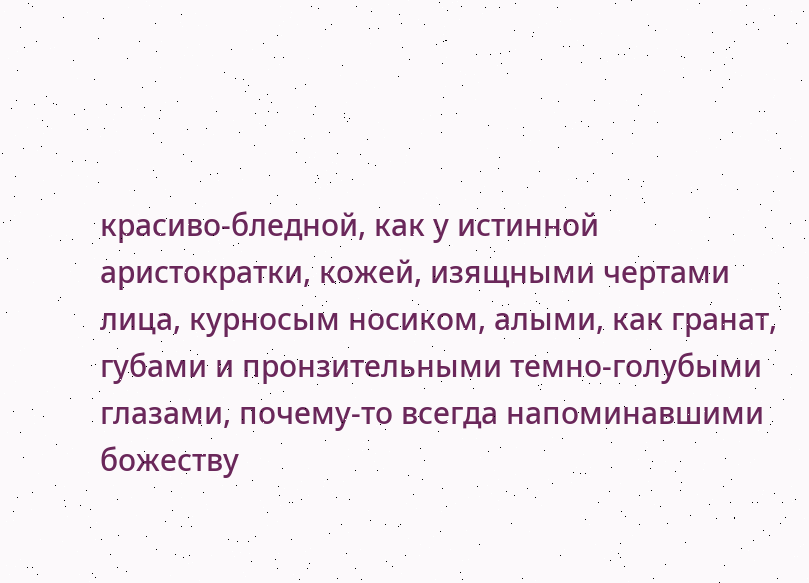красиво-бледной, как у истинной аристократки, кожей, изящными чертами лица, курносым носиком, алыми, как гранат, губами и пронзительными темно-голубыми глазами, почему-то всегда напоминавшими божеству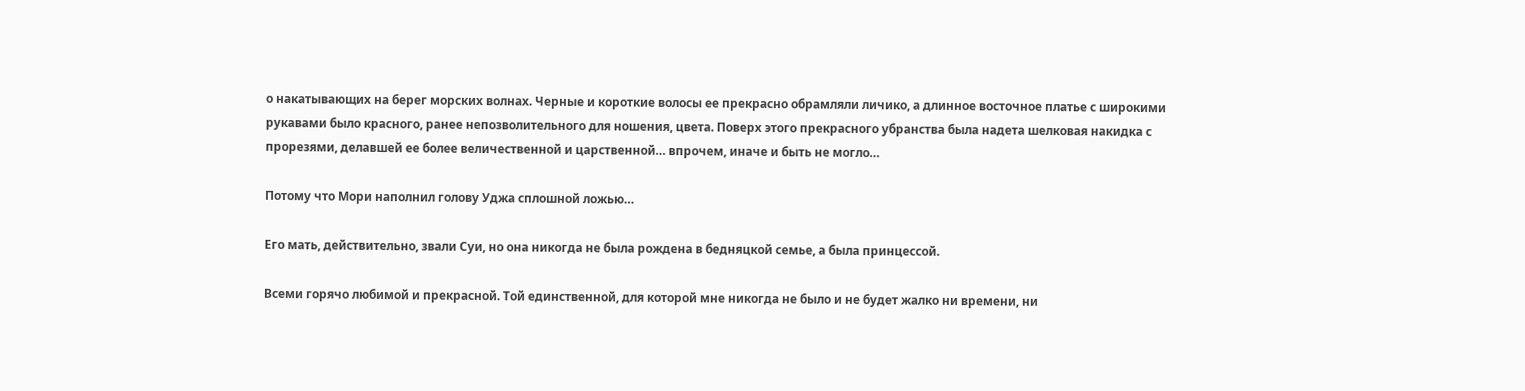о накатывающих на берег морских волнах. Черные и короткие волосы ее прекрасно обрамляли личико, а длинное восточное платье с широкими рукавами было красного, ранее непозволительного для ношения, цвета. Поверх этого прекрасного убранства была надета шелковая накидка с прорезями, делавшей ее более величественной и царственной… впрочем, иначе и быть не могло…

Потому что Мори наполнил голову Уджа сплошной ложью…

Его мать, действительно, звали Суи, но она никогда не была рождена в бедняцкой семье, а была принцессой.

Всеми горячо любимой и прекрасной. Той единственной, для которой мне никогда не было и не будет жалко ни времени, ни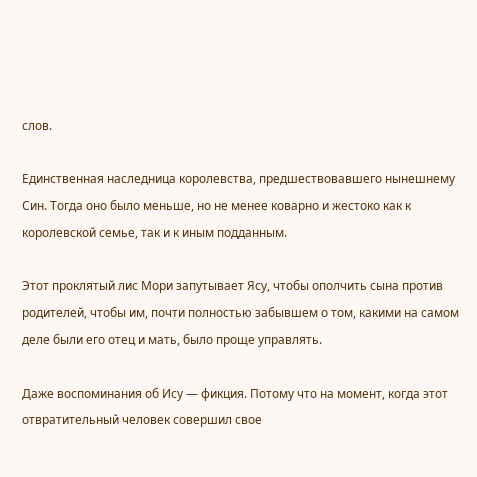слов.

Единственная наследница королевства, предшествовавшего нынешнему Син. Тогда оно было меньше, но не менее коварно и жестоко как к королевской семье, так и к иным подданным.

Этот проклятый лис Мори запутывает Ясу, чтобы ополчить сына против родителей, чтобы им, почти полностью забывшем о том, какими на самом деле были его отец и мать, было проще управлять.

Даже воспоминания об Ису — фикция. Потому что на момент, когда этот отвратительный человек совершил свое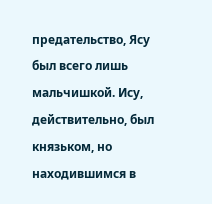предательство, Ясу был всего лишь мальчишкой. Ису, действительно, был князьком, но находившимся в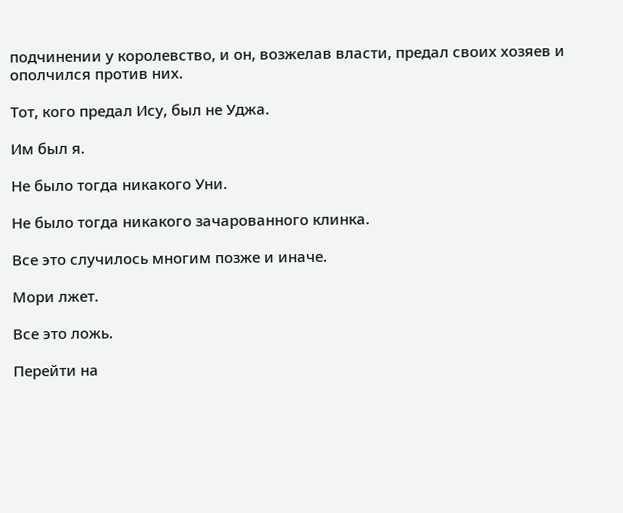подчинении у королевство, и он, возжелав власти, предал своих хозяев и ополчился против них.

Тот, кого предал Ису, был не Уджа.

Им был я.

Не было тогда никакого Уни.

Не было тогда никакого зачарованного клинка.

Все это случилось многим позже и иначе.

Мори лжет.

Все это ложь.

Перейти на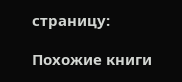страницу:

Похожие книги